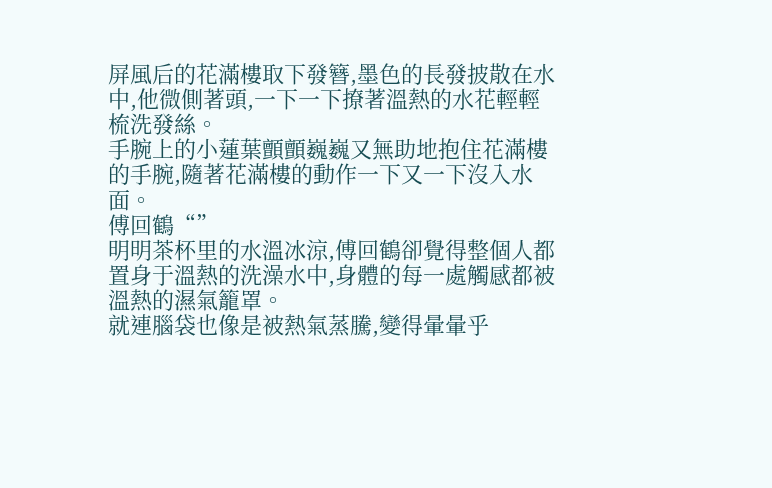屏風后的花滿樓取下發簪,墨色的長發披散在水中,他微側著頭,一下一下撩著溫熱的水花輕輕梳洗發絲。
手腕上的小蓮葉顫顫巍巍又無助地抱住花滿樓的手腕,隨著花滿樓的動作一下又一下沒入水面。
傅回鶴“”
明明茶杯里的水溫冰涼,傅回鶴卻覺得整個人都置身于溫熱的洗澡水中,身體的每一處觸感都被溫熱的濕氣籠罩。
就連腦袋也像是被熱氣蒸騰,變得暈暈乎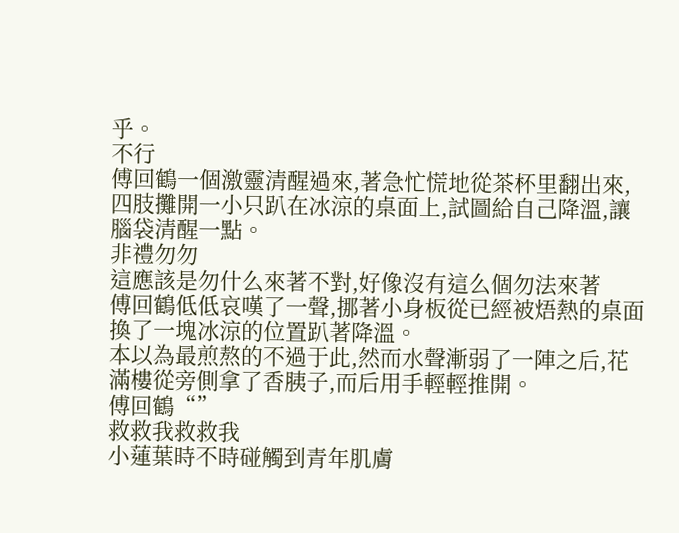乎。
不行
傅回鶴一個激靈清醒過來,著急忙慌地從茶杯里翻出來,四肢攤開一小只趴在冰涼的桌面上,試圖給自己降溫,讓腦袋清醒一點。
非禮勿勿
這應該是勿什么來著不對,好像沒有這么個勿法來著
傅回鶴低低哀嘆了一聲,挪著小身板從已經被焐熱的桌面換了一塊冰涼的位置趴著降溫。
本以為最煎熬的不過于此,然而水聲漸弱了一陣之后,花滿樓從旁側拿了香胰子,而后用手輕輕推開。
傅回鶴“”
救救我救救我
小蓮葉時不時碰觸到青年肌膚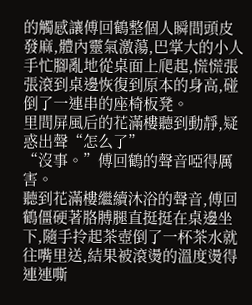的觸感讓傅回鶴整個人瞬間頭皮發麻,體內靈氣激蕩,巴掌大的小人手忙腳亂地從桌面上爬起,慌慌張張滾到桌邊恢復到原本的身高,碰倒了一連串的座椅板凳。
里間屏風后的花滿樓聽到動靜,疑惑出聲“怎么了”
“沒事。”傅回鶴的聲音啞得厲害。
聽到花滿樓繼續沐浴的聲音,傅回鶴僵硬著胳膊腿直挺挺在桌邊坐下,隨手拎起茶壺倒了一杯茶水就往嘴里送,結果被滾燙的溫度燙得連連嘶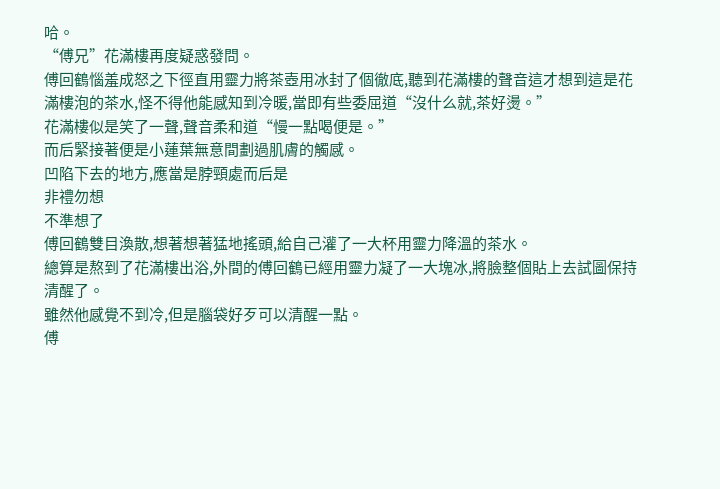哈。
“傅兄”花滿樓再度疑惑發問。
傅回鶴惱羞成怒之下徑直用靈力將茶壺用冰封了個徹底,聽到花滿樓的聲音這才想到這是花滿樓泡的茶水,怪不得他能感知到冷暖,當即有些委屈道“沒什么就,茶好燙。”
花滿樓似是笑了一聲,聲音柔和道“慢一點喝便是。”
而后緊接著便是小蓮葉無意間劃過肌膚的觸感。
凹陷下去的地方,應當是脖頸處而后是
非禮勿想
不準想了
傅回鶴雙目渙散,想著想著猛地搖頭,給自己灌了一大杯用靈力降溫的茶水。
總算是熬到了花滿樓出浴,外間的傅回鶴已經用靈力凝了一大塊冰,將臉整個貼上去試圖保持清醒了。
雖然他感覺不到冷,但是腦袋好歹可以清醒一點。
傅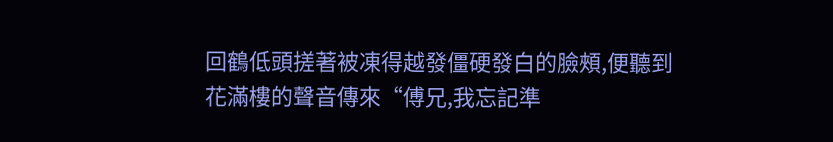回鶴低頭搓著被凍得越發僵硬發白的臉頰,便聽到花滿樓的聲音傳來“傅兄,我忘記準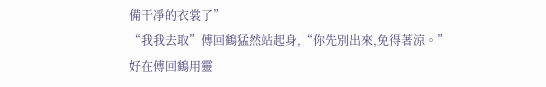備干凈的衣裳了”
“我我去取”傅回鶴猛然站起身,“你先別出來,免得著涼。”
好在傅回鶴用靈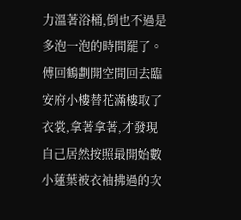力溫著浴桶,倒也不過是多泡一泡的時間罷了。
傅回鶴劃開空間回去臨安府小樓替花滿樓取了衣裳,拿著拿著,才發現自己居然按照最開始數小蓮葉被衣袖拂過的次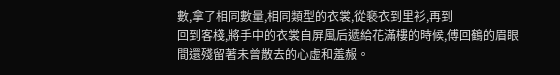數,拿了相同數量,相同類型的衣裳,從褻衣到里衫,再到
回到客棧,將手中的衣裳自屏風后遞給花滿樓的時候,傅回鶴的眉眼間還殘留著未曾散去的心虛和羞赧。